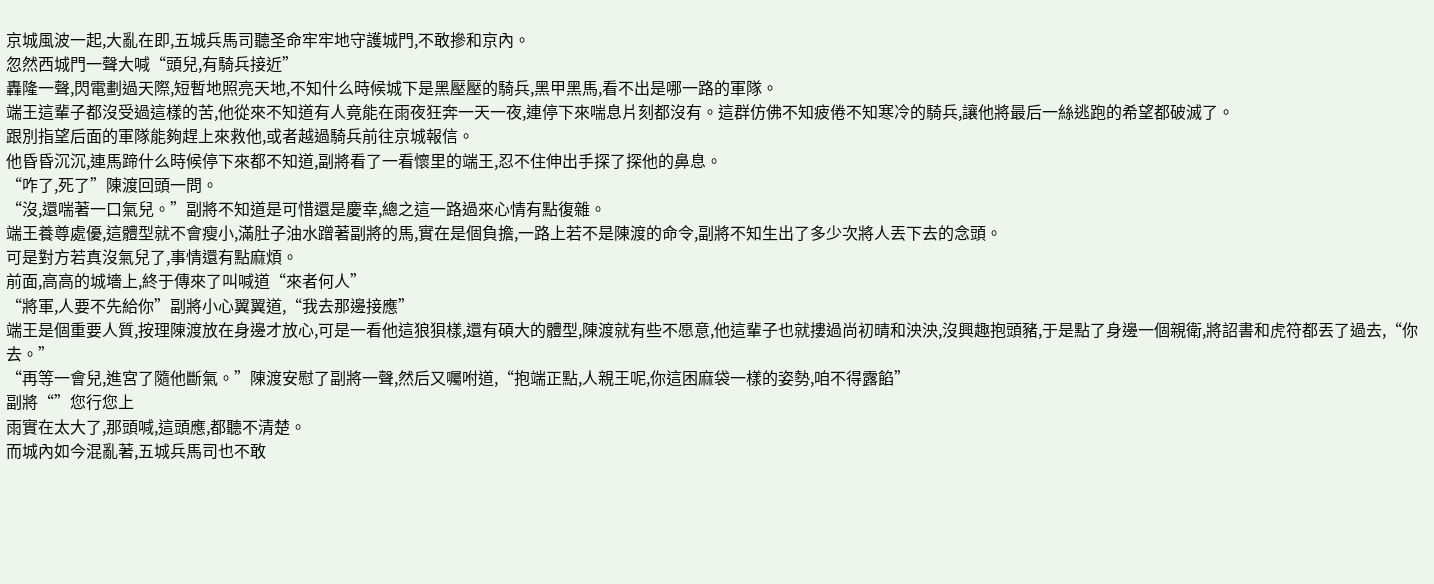京城風波一起,大亂在即,五城兵馬司聽圣命牢牢地守護城門,不敢摻和京內。
忽然西城門一聲大喊“頭兒,有騎兵接近”
轟隆一聲,閃電劃過天際,短暫地照亮天地,不知什么時候城下是黑壓壓的騎兵,黑甲黑馬,看不出是哪一路的軍隊。
端王這輩子都沒受過這樣的苦,他從來不知道有人竟能在雨夜狂奔一天一夜,連停下來喘息片刻都沒有。這群仿佛不知疲倦不知寒冷的騎兵,讓他將最后一絲逃跑的希望都破滅了。
跟別指望后面的軍隊能夠趕上來救他,或者越過騎兵前往京城報信。
他昏昏沉沉,連馬蹄什么時候停下來都不知道,副將看了一看懷里的端王,忍不住伸出手探了探他的鼻息。
“咋了,死了”陳渡回頭一問。
“沒,還喘著一口氣兒。”副將不知道是可惜還是慶幸,總之這一路過來心情有點復雜。
端王養尊處優,這體型就不會瘦小,滿肚子油水蹭著副將的馬,實在是個負擔,一路上若不是陳渡的命令,副將不知生出了多少次將人丟下去的念頭。
可是對方若真沒氣兒了,事情還有點麻煩。
前面,高高的城墻上,終于傳來了叫喊道“來者何人”
“將軍,人要不先給你”副將小心翼翼道,“我去那邊接應”
端王是個重要人質,按理陳渡放在身邊才放心,可是一看他這狼狽樣,還有碩大的體型,陳渡就有些不愿意,他這輩子也就摟過尚初晴和泱泱,沒興趣抱頭豬,于是點了身邊一個親衛,將詔書和虎符都丟了過去,“你去。”
“再等一會兒,進宮了隨他斷氣。”陳渡安慰了副將一聲,然后又囑咐道,“抱端正點,人親王呢,你這困麻袋一樣的姿勢,咱不得露餡”
副將“”您行您上
雨實在太大了,那頭喊,這頭應,都聽不清楚。
而城內如今混亂著,五城兵馬司也不敢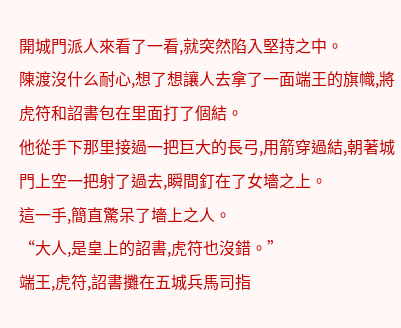開城門派人來看了一看,就突然陷入堅持之中。
陳渡沒什么耐心,想了想讓人去拿了一面端王的旗幟,將虎符和詔書包在里面打了個結。
他從手下那里接過一把巨大的長弓,用箭穿過結,朝著城門上空一把射了過去,瞬間釘在了女墻之上。
這一手,簡直驚呆了墻上之人。
“大人,是皇上的詔書,虎符也沒錯。”
端王,虎符,詔書攤在五城兵馬司指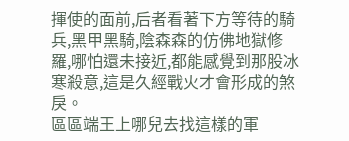揮使的面前,后者看著下方等待的騎兵,黑甲黑騎,陰森森的仿佛地獄修羅,哪怕還未接近,都能感覺到那股冰寒殺意,這是久經戰火才會形成的煞戾。
區區端王上哪兒去找這樣的軍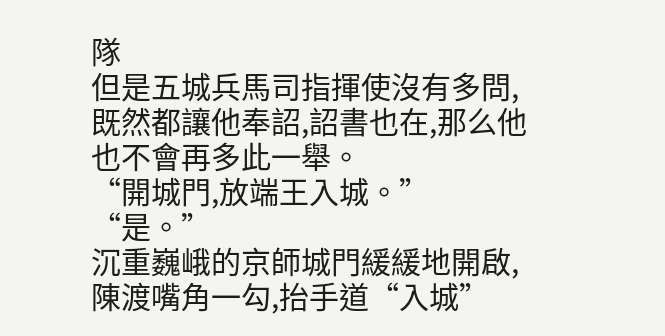隊
但是五城兵馬司指揮使沒有多問,既然都讓他奉詔,詔書也在,那么他也不會再多此一舉。
“開城門,放端王入城。”
“是。”
沉重巍峨的京師城門緩緩地開啟,陳渡嘴角一勾,抬手道“入城”